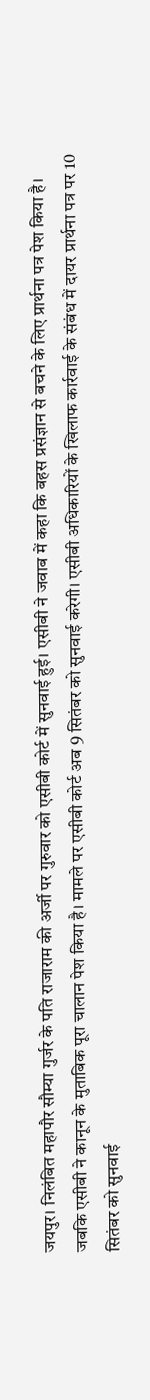जयपुर। निलंबित महापौर सौम्या गुर्जर के पति राजाराम की अर्जी पर गुरुवार को एसीबी कोर्ट में सुनवाई हुई। एसीबी ने जवाब में कहा कि बहस प्रसंज्ञान से बचने के लिए प्रार्थना पत्र पेश किया है। जबकि एसीबी ने कानून के मुताबिक पूरा चालान पेश किया है। मामले पर एसीबी कोर्ट अब 9 सितंबर को सुनवाई करेगी। एसीबी अधिकारियों के खिलाफ कार्रवाई के संबंध में दायर प्रार्थना पत्र पर 10 सितंबर को सुनवाई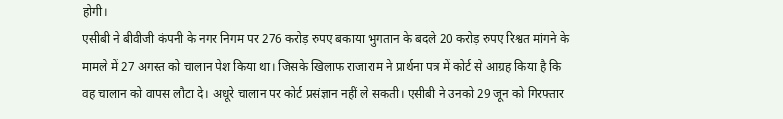होगी।
एसीबी ने बीवीजी कंपनी के नगर निगम पर 276 करोड़ रुपए बकाया भुगतान के बदले 20 करोड़ रुपए रिश्वत मांगने के मामले में 27 अगस्त को चालान पेश किया था। जिसके खिलाफ राजाराम ने प्रार्थना पत्र में कोर्ट से आग्रह किया है कि वह चालान को वापस लौटा दे। अधूरे चालान पर कोर्ट प्रसंज्ञान नहीं ले सकती। एसीबी ने उनको 29 जून को गिरफ्तार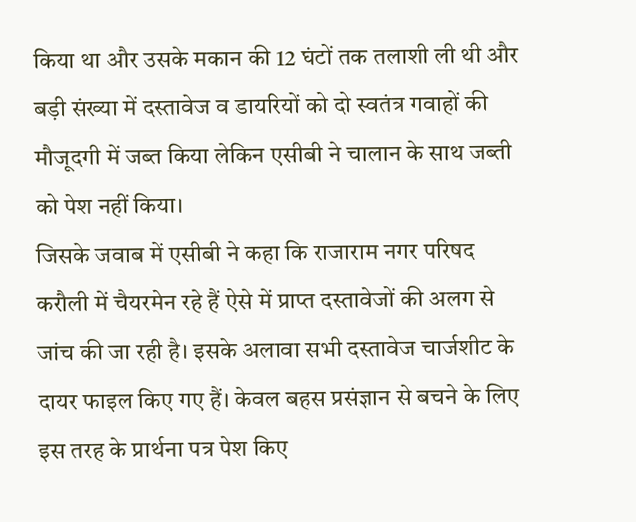किया था और उसके मकान की 12 घंटों तक तलाशी ली थी और बड़ी संख्या में दस्तावेज व डायरियों को दो स्वतंत्र गवाहों की मौजूदगी में जब्त किया लेकिन एसीबी ने चालान के साथ जब्ती को पेश नहीं किया।
जिसके जवाब में एसीबी ने कहा कि राजाराम नगर परिषद करौली में चैयरमेन रहे हैं ऐसे में प्राप्त दस्तावेजों की अलग से जांच की जा रही है। इसके अलावा सभी दस्तावेज चार्जशीट के दायर फाइल किए गए हैं। केवल बहस प्रसंज्ञान से बचने के लिए इस तरह के प्रार्थना पत्र पेश किए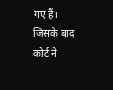गए हैं। जिसके बाद कोर्ट ने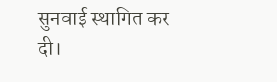सुनवाई स्थागित कर दी।